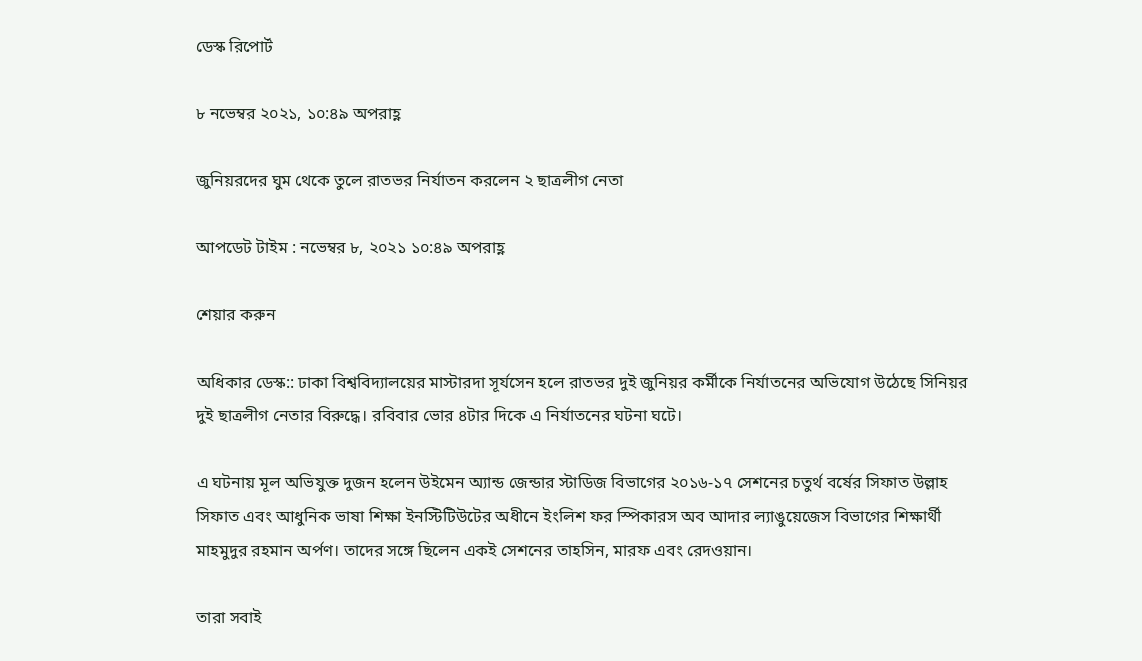ডেস্ক রিপোর্ট

৮ নভেম্বর ২০২১, ১০:৪৯ অপরাহ্ণ

জুনিয়রদের ঘুম থেকে তুলে রাতভর নির্যাতন করলেন ২ ছাত্রলীগ নেতা

আপডেট টাইম : নভেম্বর ৮, ২০২১ ১০:৪৯ অপরাহ্ণ

শেয়ার করুন

অধিকার ডেস্ক:: ঢাকা বিশ্ববিদ্যালয়ের মাস্টারদা সূর্যসেন হলে রাতভর দুই জুনিয়র কর্মীকে নির্যাতনের অভিযোগ উঠেছে সিনিয়র দুই ছাত্রলীগ নেতার বিরুদ্ধে। রবিবার ভোর ৪টার দিকে এ নির্যাতনের ঘটনা ঘটে।

এ ঘটনায় মূল অভিযুক্ত দুজন হলেন উইমেন অ্যান্ড জেন্ডার স্টাডিজ বিভাগের ২০১৬-১৭ সেশনের চতুর্থ বর্ষের সিফাত উল্লাহ সিফাত এবং আধুনিক ভাষা শিক্ষা ইনস্টিটিউটের অধীনে ইংলিশ ফর স্পিকারস অব আদার ল্যাঙুয়েজেস বিভাগের শিক্ষার্থী মাহমুদুর রহমান অর্পণ। তাদের সঙ্গে ছিলেন একই সেশনের তাহসিন, মারফ এবং রেদওয়ান।

তারা সবাই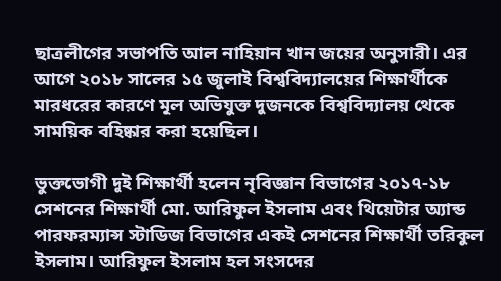ছাত্রলীগের সভাপতি আল নাহিয়ান খান জয়ের অনুসারী। এর আগে ২০১৮ সালের ১৫ জুলাই বিশ্ববিদ্যালয়ের শিক্ষার্থীকে মারধরের কারণে মূল অভিযুক্ত দুজনকে বিশ্ববিদ্যালয় থেকে সাময়িক বহিষ্কার করা হয়েছিল।

ভুক্তভোগী দুই শিক্ষার্থী হলেন নৃবিজ্ঞান বিভাগের ২০১৭-১৮ সেশনের শিক্ষার্থী মো. আরিফুল ইসলাম এবং থিয়েটার অ্যান্ড পারফরম্যান্স স্টাডিজ বিভাগের একই সেশনের শিক্ষার্থী তরিকুল ইসলাম। আরিফুল ইসলাম হল সংসদের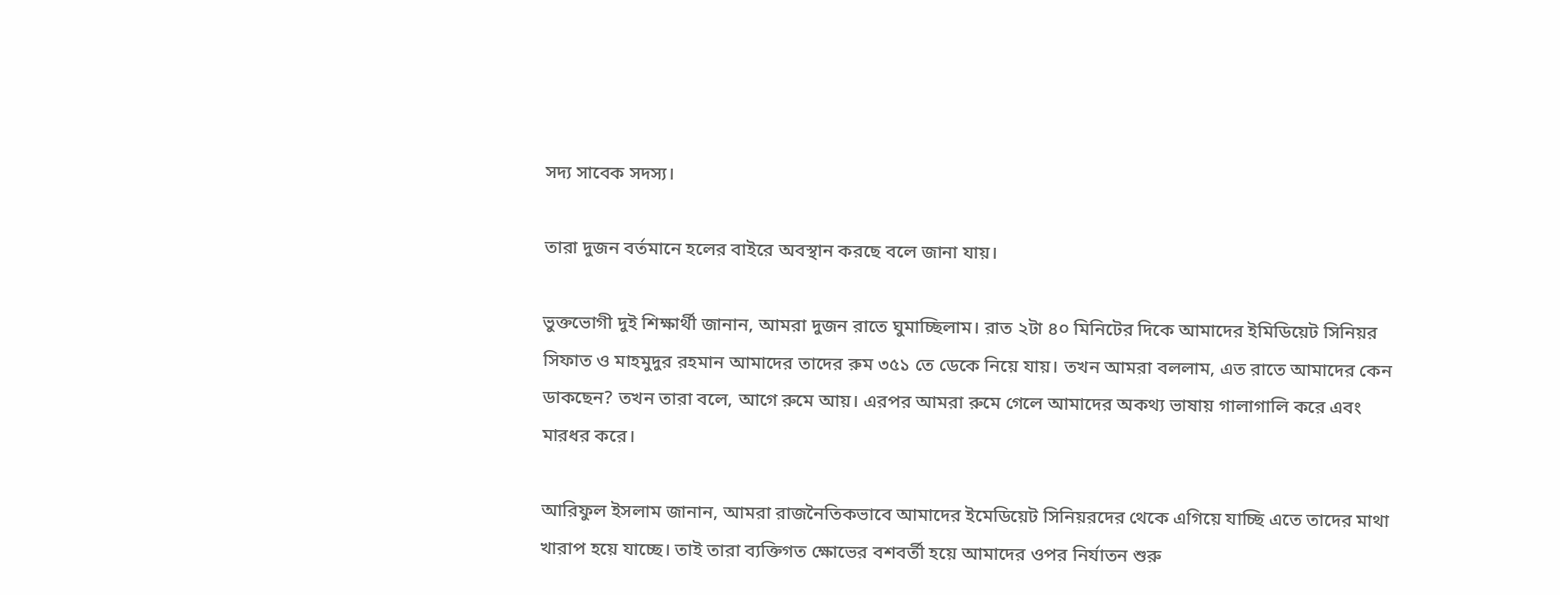সদ্য সাবেক সদস্য।

তারা দুজন বর্তমানে হলের বাইরে অবস্থান করছে বলে জানা যায়।

ভুক্তভোগী দুই শিক্ষার্থী জানান, আমরা দুজন রাতে ঘুমাচ্ছিলাম। রাত ২টা ৪০ মিনিটের দিকে আমাদের ইমিডিয়েট সিনিয়র সিফাত ও মাহমুদুর রহমান আমাদের তাদের রুম ৩৫১ তে ডেকে নিয়ে যায়। তখন আমরা বললাম, এত রাতে আমাদের কেন ডাকছেন? তখন তারা বলে, আগে রুমে আয়। এরপর আমরা রুমে গেলে আমাদের অকথ্য ভাষায় গালাগালি করে এবং মারধর করে।

আরিফুল ইসলাম জানান, আমরা রাজনৈতিকভাবে আমাদের ইমেডিয়েট সিনিয়রদের থেকে এগিয়ে যাচ্ছি এতে তাদের মাথা খারাপ হয়ে যাচ্ছে। তাই তারা ব্যক্তিগত ক্ষোভের বশবর্তী হয়ে আমাদের ওপর নির্যাতন শুরু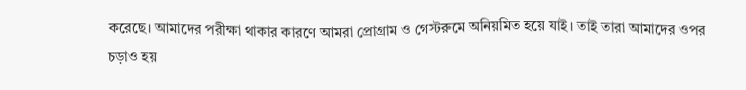করেছে। আমাদের পরীক্ষা থাকার কারণে আমরা প্রোগ্রাম ও গেস্টরুমে অনিয়মিত হয়ে যাই। তাই তারা আমাদের ওপর চড়াও হয়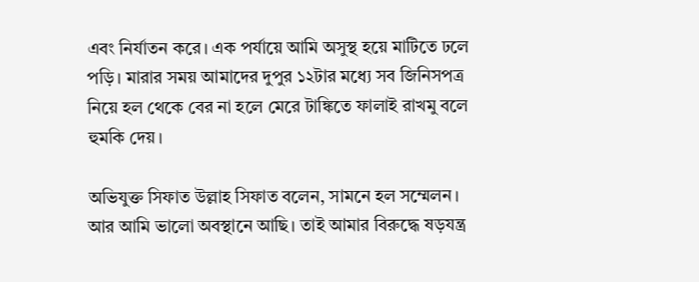এবং নির্যাতন করে। এক পর্যায়ে আমি অসুস্থ হয়ে মাটিতে ঢলে পড়ি। মারার সময় আমাদের দুপুর ১২টার মধ্যে সব জিনিসপত্র নিয়ে হল থেকে বের না হলে মেরে টাঙ্কিতে ফালাই রাখমু বলে হুমকি দেয়।

অভিযুক্ত সিফাত উল্লাহ সিফাত বলেন, সামনে হল সম্মেলন। আর আমি ভালো অবস্থানে আছি। তাই আমার বিরুদ্ধে ষড়যন্ত্র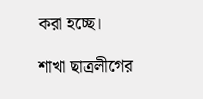করা হচ্ছে।

শাখা ছাত্রলীগের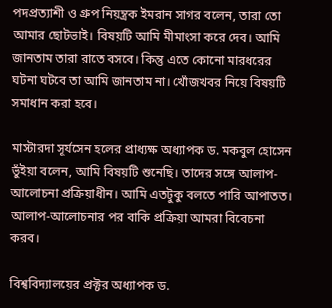পদপ্রত্যাশী ও গ্রুপ নিয়ন্ত্রক ইমরান সাগর বলেন, তারা তো আমার ছোটভাই। বিষয়টি আমি মীমাংসা করে দেব। আমি জানতাম তারা রাতে বসবে। কিন্তু এতে কোনো মারধরের ঘটনা ঘটবে তা আমি জানতাম না। খোঁজখবর নিয়ে বিষয়টি সমাধান করা হবে।

মাস্টারদা সূর্যসেন হলের প্রাধ্যক্ষ অধ্যাপক ড. মকবুল হোসেন ভুঁইয়া বলেন, আমি বিষয়টি শুনেছি। তাদের সঙ্গে আলাপ-আলোচনা প্রক্রিয়াধীন। আমি এতটুকু বলতে পারি আপাতত। আলাপ-আলোচনার পর বাকি প্রক্রিয়া আমরা বিবেচনা করব।

বিশ্ববিদ্যালয়ের প্রক্টর অধ্যাপক ড.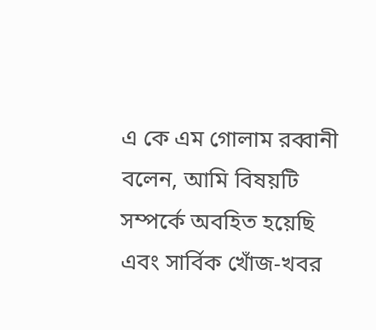এ কে এম গোলাম রব্বানী বলেন, আমি বিষয়টি সম্পর্কে অবহিত হয়েছি এবং সার্বিক খোঁজ-খবর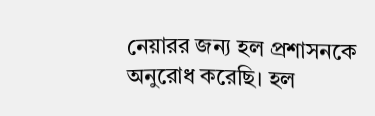নেয়ারর জন্য হল প্রশাসনকে অনুরোধ করেছি। হল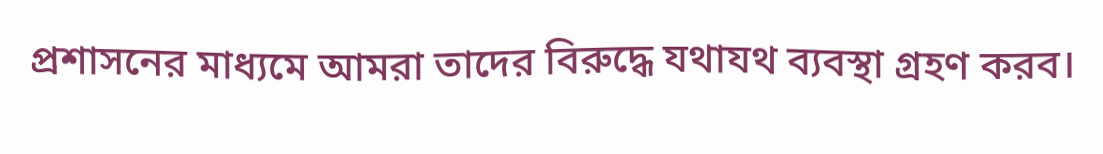প্রশাসনের মাধ্যমে আমরা তাদের বিরুদ্ধে যথাযথ ব্যবস্থা গ্রহণ করব।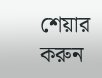শেয়ার করুন